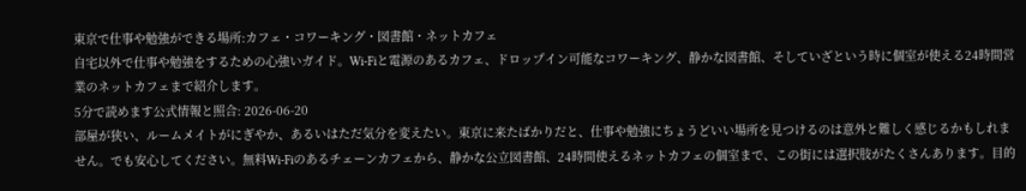東京で仕事や勉強ができる場所:カフェ・コワーキング・図書館・ネットカフェ
自宅以外で仕事や勉強をするための心強いガイド。Wi-Fiと電源のあるカフェ、ドロップイン可能なコワーキング、静かな図書館、そしていざという時に個室が使える24時間営業のネットカフェまで紹介します。
5分で読めます公式情報と照合: 2026-06-20
部屋が狭い、ルームメイトがにぎやか、あるいはただ気分を変えたい。東京に来たばかりだと、仕事や勉強にちょうどいい場所を見つけるのは意外と難しく感じるかもしれません。でも安心してください。無料Wi-Fiのあるチェーンカフェから、静かな公立図書館、24時間使えるネットカフェの個室まで、この街には選択肢がたくさんあります。目的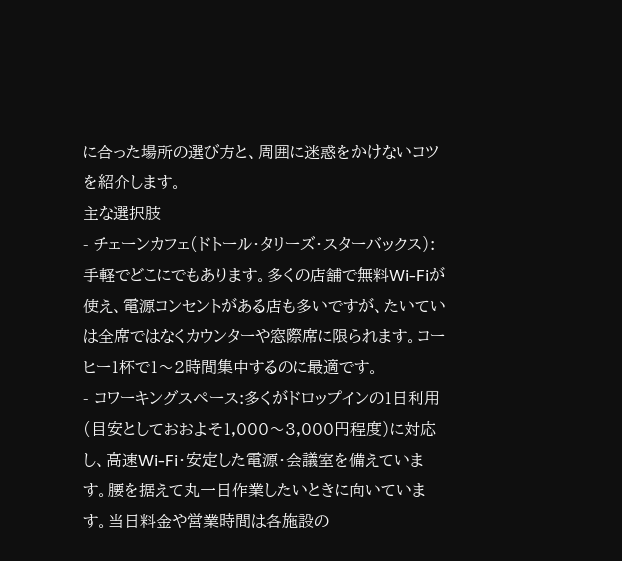に合った場所の選び方と、周囲に迷惑をかけないコツを紹介します。
主な選択肢
- チェーンカフェ(ドトール・タリーズ・スターバックス):手軽でどこにでもあります。多くの店舗で無料Wi-Fiが使え、電源コンセントがある店も多いですが、たいていは全席ではなくカウンターや窓際席に限られます。コーヒー1杯で1〜2時間集中するのに最適です。
- コワーキングスペース:多くがドロップインの1日利用(目安としておおよそ1,000〜3,000円程度)に対応し、高速Wi-Fi・安定した電源・会議室を備えています。腰を据えて丸一日作業したいときに向いています。当日料金や営業時間は各施設の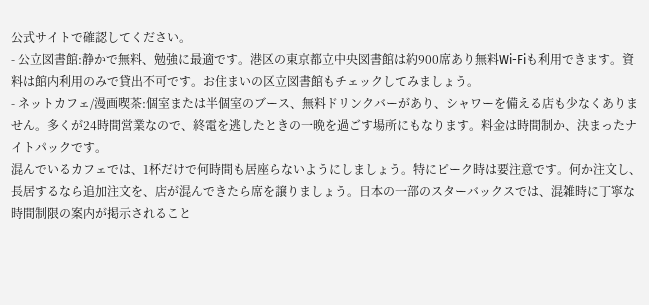公式サイトで確認してください。
- 公立図書館:静かで無料、勉強に最適です。港区の東京都立中央図書館は約900席あり無料Wi-Fiも利用できます。資料は館内利用のみで貸出不可です。お住まいの区立図書館もチェックしてみましょう。
- ネットカフェ/漫画喫茶:個室または半個室のブース、無料ドリンクバーがあり、シャワーを備える店も少なくありません。多くが24時間営業なので、終電を逃したときの一晩を過ごす場所にもなります。料金は時間制か、決まったナイトパックです。
混んでいるカフェでは、1杯だけで何時間も居座らないようにしましょう。特にピーク時は要注意です。何か注文し、長居するなら追加注文を、店が混んできたら席を譲りましょう。日本の一部のスターバックスでは、混雑時に丁寧な時間制限の案内が掲示されること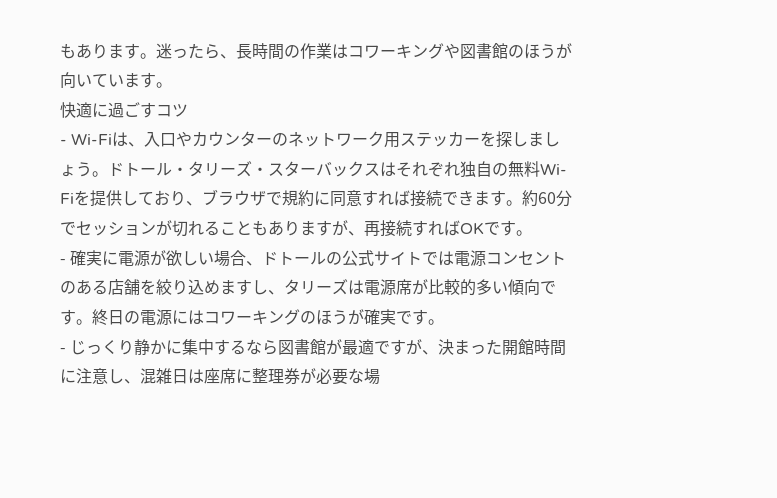もあります。迷ったら、長時間の作業はコワーキングや図書館のほうが向いています。
快適に過ごすコツ
- Wi-Fiは、入口やカウンターのネットワーク用ステッカーを探しましょう。ドトール・タリーズ・スターバックスはそれぞれ独自の無料Wi-Fiを提供しており、ブラウザで規約に同意すれば接続できます。約60分でセッションが切れることもありますが、再接続すればOKです。
- 確実に電源が欲しい場合、ドトールの公式サイトでは電源コンセントのある店舗を絞り込めますし、タリーズは電源席が比較的多い傾向です。終日の電源にはコワーキングのほうが確実です。
- じっくり静かに集中するなら図書館が最適ですが、決まった開館時間に注意し、混雑日は座席に整理券が必要な場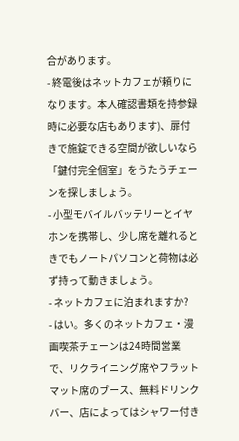合があります。
- 終電後はネットカフェが頼りになります。本人確認書類を持参録時に必要な店もあります)、扉付きで施錠できる空間が欲しいなら「鍵付完全個室」をうたうチェーンを探しましょう。
- 小型モバイルバッテリーとイヤホンを携帯し、少し席を離れるときでもノートパソコンと荷物は必ず持って動きましょう。
- ネットカフェに泊まれますか?
- はい。多くのネットカフェ・漫画喫茶チェーンは24時間営業で、リクライニング席やフラットマット席のブース、無料ドリンクバー、店によってはシャワー付き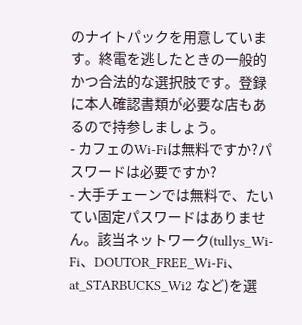のナイトパックを用意しています。終電を逃したときの一般的かつ合法的な選択肢です。登録に本人確認書類が必要な店もあるので持参しましょう。
- カフェのWi-Fiは無料ですか?パスワードは必要ですか?
- 大手チェーンでは無料で、たいてい固定パスワードはありません。該当ネットワーク(tullys_Wi-Fi、DOUTOR_FREE_Wi-Fi、at_STARBUCKS_Wi2 など)を選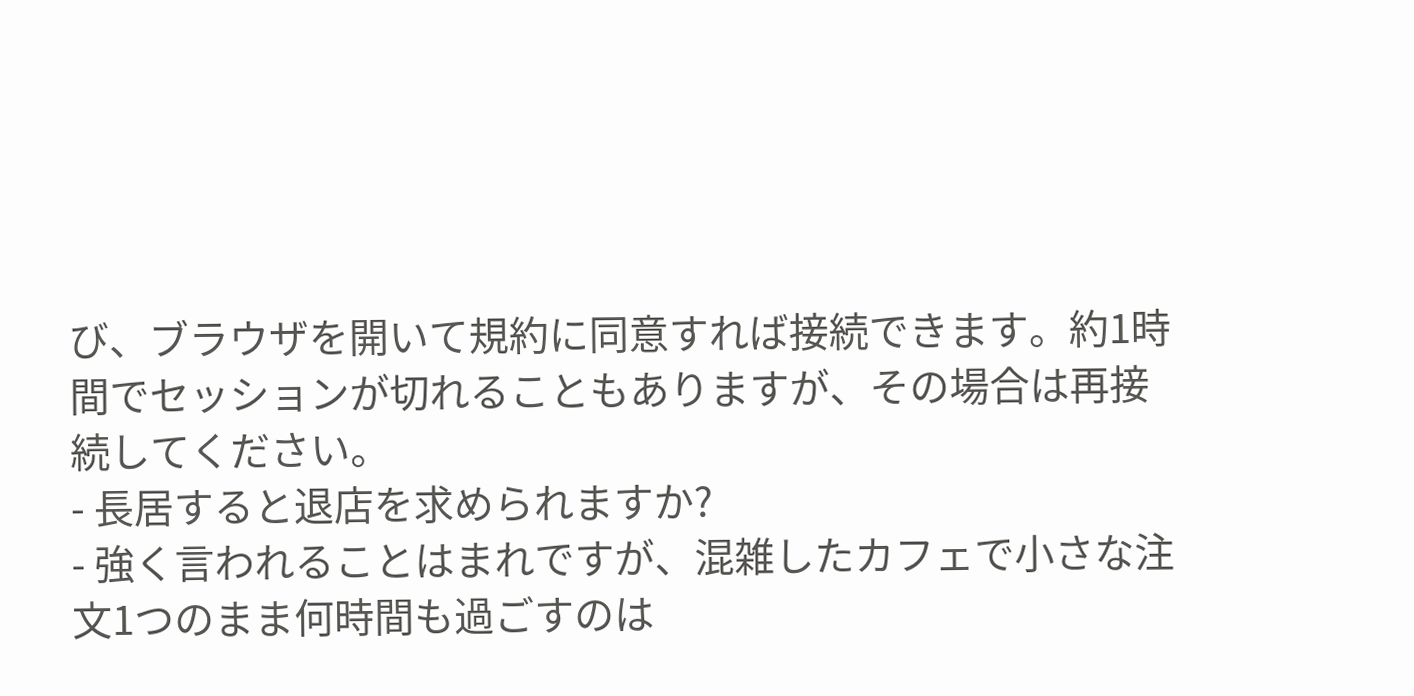び、ブラウザを開いて規約に同意すれば接続できます。約1時間でセッションが切れることもありますが、その場合は再接続してください。
- 長居すると退店を求められますか?
- 強く言われることはまれですが、混雑したカフェで小さな注文1つのまま何時間も過ごすのは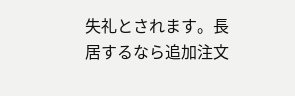失礼とされます。長居するなら追加注文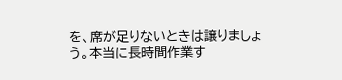を、席が足りないときは譲りましょう。本当に長時間作業す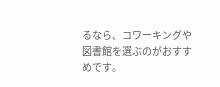るなら、コワーキングや図書館を選ぶのがおすすめです。